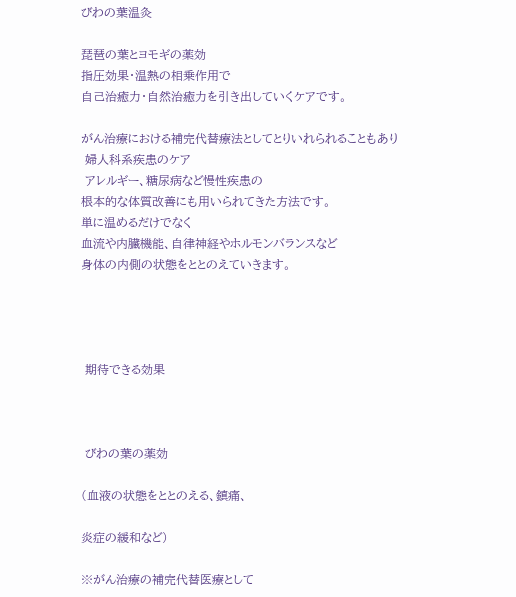びわの葉温灸

琵琶の葉とヨモギの薬効
指圧効果・温熱の相乗作用で
自己治癒力・自然治癒力を引き出していくケアです。

がん治療における補完代替療法としてとりいれられることもあり
 婦人科系疾患のケア
 アレルギー、糖尿病など慢性疾患の
根本的な体質改善にも用いられてきた方法です。
単に温めるだけでなく
血流や内臓機能、自律神経やホルモンバランスなど
身体の内側の状態をととのえていきます。




 期待できる効果



 びわの葉の薬効

(血液の状態をととのえる、鎮痛、

炎症の緩和など)

※がん治療の補完代替医療として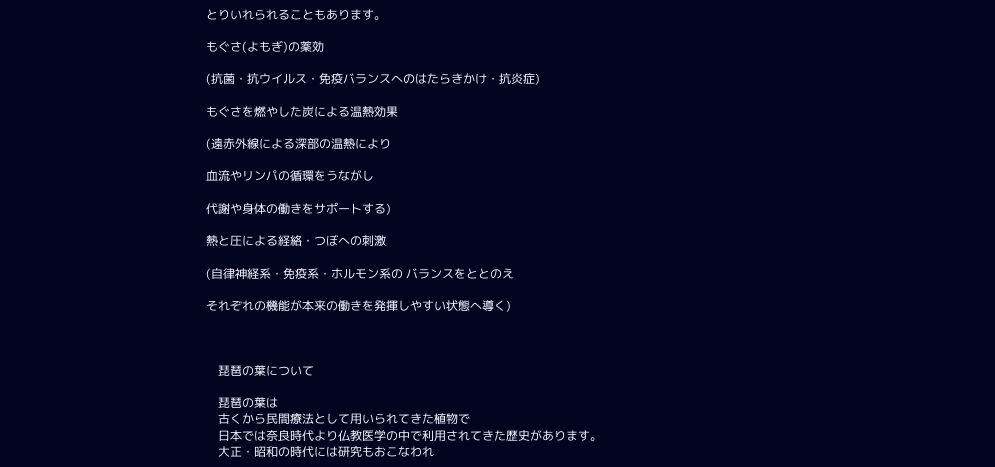とりいれられることもあります。

もぐさ(よもぎ)の薬効

(抗菌・抗ウイルス・免疫バランスへのはたらきかけ・抗炎症)

もぐさを燃やした炭による温熱効果

(遠赤外線による深部の温熱により

血流やリンパの循環をうながし

代謝や身体の働きをサポートする)

熱と圧による経絡・つぼへの刺激

(自律神経系・免疫系・ホルモン系の バランスをととのえ

それぞれの機能が本来の働きを発揮しやすい状態へ導く)



    琵琶の葉について

    琵琶の葉は
    古くから民間療法として用いられてきた植物で
    日本では奈良時代より仏教医学の中で利用されてきた歴史があります。
    大正・昭和の時代には研究もおこなわれ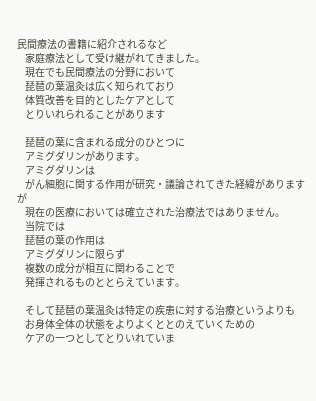民間療法の書籍に紹介されるなど
    家庭療法として受け継がれてきました。
    現在でも民間療法の分野において
    琵琶の葉温灸は広く知られており
    体質改善を目的としたケアとして
    とりいれられることがあります

    琵琶の葉に含まれる成分のひとつに
    アミグダリンがあります。
    アミグダリンは
    がん細胞に関する作用が研究・議論されてきた経緯がありますが
    現在の医療においては確立された治療法ではありません。
    当院では
    琵琶の葉の作用は
    アミグダリンに限らず
    複数の成分が相互に関わることで
    発揮されるものととらえています。

    そして琵琶の葉温灸は特定の疾患に対する治療というよりも
    お身体全体の状態をよりよくととのえていくための
    ケアの一つとしてとりいれていま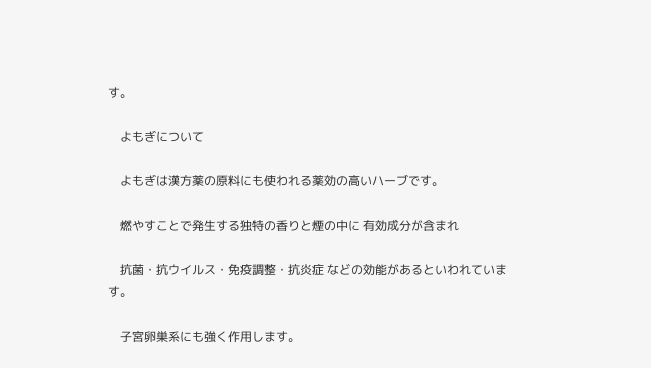す。

    よもぎについて

    よもぎは漢方薬の原料にも使われる薬効の高いハーブです。

    燃やすことで発生する独特の香りと煙の中に 有効成分が含まれ

    抗菌・抗ウイルス・免疫調整・抗炎症 などの効能があるといわれています。

    子宮卵巣系にも強く作用します。